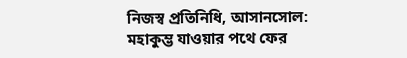নিজস্ব প্রতিনিধি, আসানসোল: মহাকুম্ভ যাওয়ার পথে ফের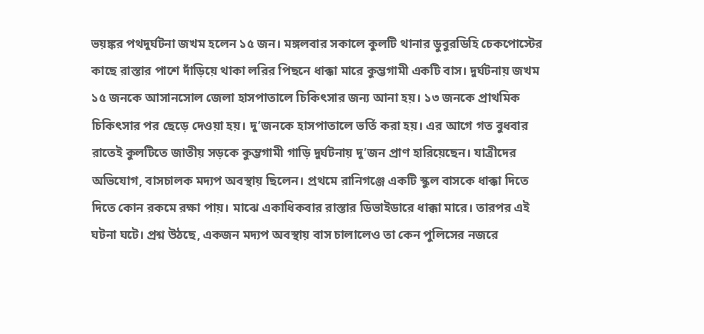ভয়ঙ্কর পথদুর্ঘটনা জখম হলেন ১৫ জন। মঙ্গলবার সকালে কুলটি থানার ডুবুরডিহি চেকপোস্টের কাছে রাস্তার পাশে দাঁড়িয়ে থাকা লরির পিছনে ধাক্কা মারে কুম্ভগামী একটি বাস। দুর্ঘটনায় জখম ১৫ জনকে আসানসোল জেলা হাসপাতালে চিকিৎসার জন্য আনা হয়। ১৩ জনকে প্রাথমিক চিকিৎসার পর ছেড়ে দেওয়া হয়। দু’জনকে হাসপাতালে ভর্তি করা হয়। এর আগে গত বুধবার রাতেই কুলটিতে জাতীয় সড়কে কুম্ভগামী গাড়ি দুর্ঘটনায় দু’জন প্রাণ হারিয়েছেন। যাত্রীদের অভিযোগ, বাসচালক মদ্যপ অবস্থায় ছিলেন। প্রথমে রানিগঞ্জে একটি স্কুল বাসকে ধাক্কা দিতে দিতে কোন রকমে রক্ষা পায়। মাঝে একাধিকবার রাস্তার ডিভাইডারে ধাক্কা মারে। তারপর এই ঘটনা ঘটে। প্রশ্ন উঠছে, একজন মদ্যপ অবস্থায় বাস চালালেও তা কেন পুলিসের নজরে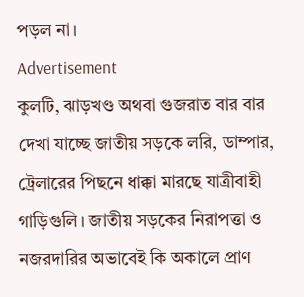পড়ল না।
Advertisement
কুলটি, ঝাড়খণ্ড অথবা গুজরাত বার বার দেখা যাচ্ছে জাতীয় সড়কে লরি, ডাম্পার, ট্রেলারের পিছনে ধাক্কা মারছে যাত্রীবাহী গাড়িগুলি। জাতীয় সড়কের নিরাপত্তা ও নজরদারির অভাবেই কি অকালে প্রাণ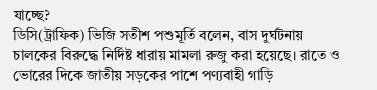যাচ্ছে?
ডিসি(ট্রাফিক) ভিজি সতীশ পশুমূর্তি বলেন, বাস দুর্ঘটনায় চালকের বিরুদ্ধে নির্দিষ্ট ধারায় মামলা রুজু করা হয়েছে। রাতে ও ভোরের দিকে জাতীয় সড়কের পাশে পণ্যবাহী গাড়ি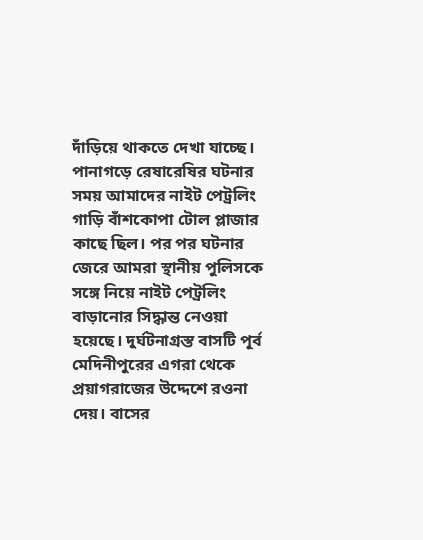দাঁড়িয়ে থাকতে দেখা যাচ্ছে। পানাগড়ে রেষারেষির ঘটনার সময় আমাদের নাইট পেট্রলিং গাড়ি বাঁশকোপা টোল প্লাজার কাছে ছিল। পর পর ঘটনার জেরে আমরা স্থানীয় পুলিসকে সঙ্গে নিয়ে নাইট পেট্রলিং বাড়ানোর সিদ্ধান্ত নেওয়া হয়েছে। দুর্ঘটনাগ্রস্ত বাসটি পূর্ব মেদিনীপুরের এগরা থেকে প্রয়াগরাজের উদ্দেশে রওনা দেয়। বাসের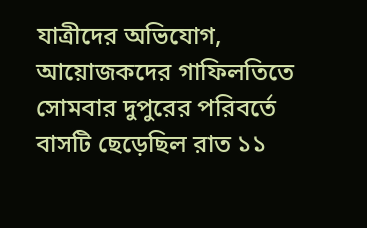যাত্রীদের অভিযোগ, আয়োজকদের গাফিলতিতে সোমবার দুপুরের পরিবর্তে বাসটি ছেড়েছিল রাত ১১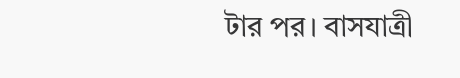টার পর। বাসযাত্রী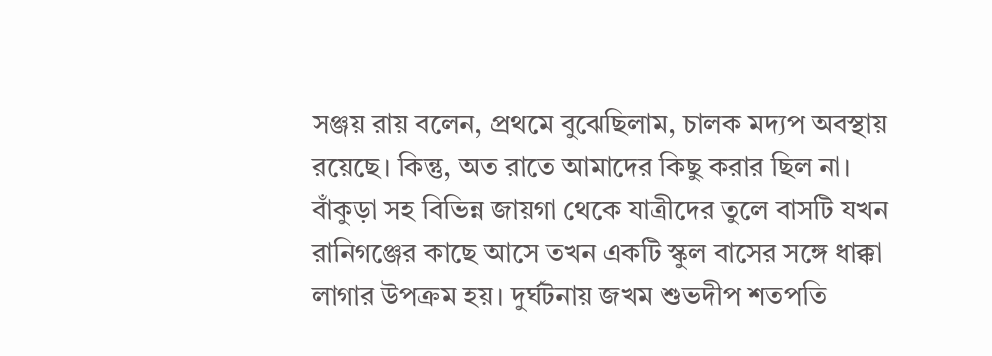সঞ্জয় রায় বলেন, প্রথমে বুঝেছিলাম, চালক মদ্যপ অবস্থায় রয়েছে। কিন্তু, অত রাতে আমাদের কিছু করার ছিল না। বাঁকুড়া সহ বিভিন্ন জায়গা থেকে যাত্রীদের তুলে বাসটি যখন রানিগঞ্জের কাছে আসে তখন একটি স্কুল বাসের সঙ্গে ধাক্কা লাগার উপক্রম হয়। দুর্ঘটনায় জখম শুভদীপ শতপতি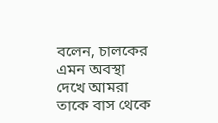বলেন, চালকের এমন অবস্থা দেখে আমরা তাকে বাস থেকে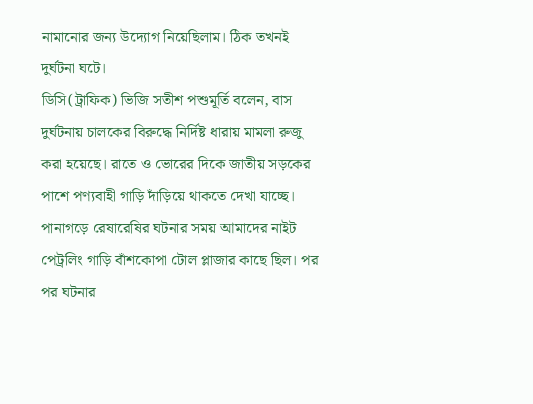নামানোর জন্য উদ্যোগ নিয়েছিলাম। ঠিক তখনই দুর্ঘটনা ঘটে।
ডিসি(ট্রাফিক) ভিজি সতীশ পশুমূর্তি বলেন, বাস দুর্ঘটনায় চালকের বিরুদ্ধে নির্দিষ্ট ধারায় মামলা রুজু করা হয়েছে। রাতে ও ভোরের দিকে জাতীয় সড়কের পাশে পণ্যবাহী গাড়ি দাঁড়িয়ে থাকতে দেখা যাচ্ছে। পানাগড়ে রেষারেষির ঘটনার সময় আমাদের নাইট পেট্রলিং গাড়ি বাঁশকোপা টোল প্লাজার কাছে ছিল। পর পর ঘটনার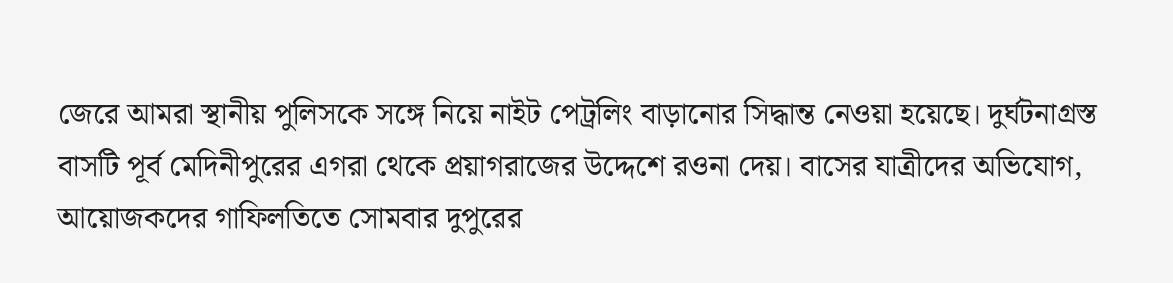জেরে আমরা স্থানীয় পুলিসকে সঙ্গে নিয়ে নাইট পেট্রলিং বাড়ানোর সিদ্ধান্ত নেওয়া হয়েছে। দুর্ঘটনাগ্রস্ত বাসটি পূর্ব মেদিনীপুরের এগরা থেকে প্রয়াগরাজের উদ্দেশে রওনা দেয়। বাসের যাত্রীদের অভিযোগ, আয়োজকদের গাফিলতিতে সোমবার দুপুরের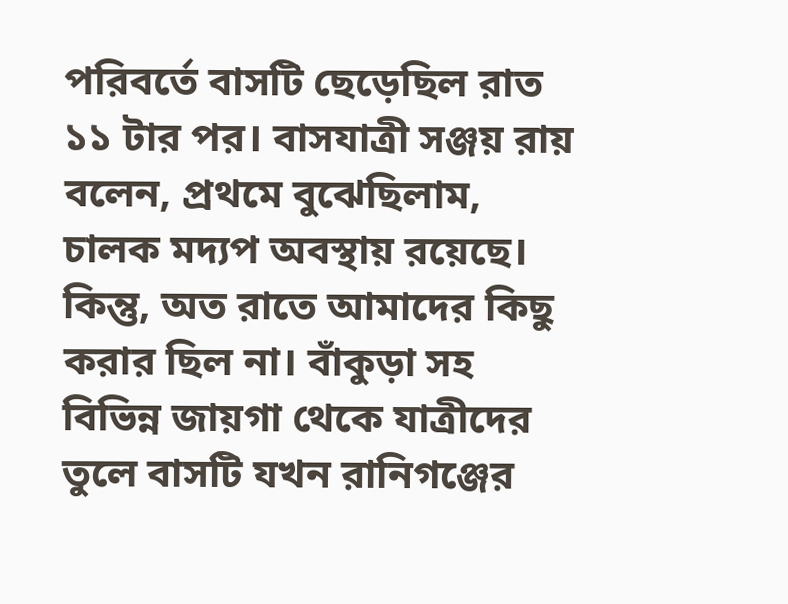পরিবর্তে বাসটি ছেড়েছিল রাত ১১ টার পর। বাসযাত্রী সঞ্জয় রায় বলেন, প্রথমে বুঝেছিলাম, চালক মদ্যপ অবস্থায় রয়েছে। কিন্তু, অত রাতে আমাদের কিছু করার ছিল না। বাঁকুড়া সহ বিভিন্ন জায়গা থেকে যাত্রীদের তুলে বাসটি যখন রানিগঞ্জের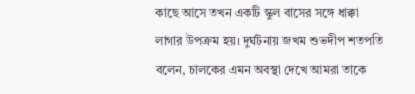কাছে আসে তখন একটি স্কুল বাসের সঙ্গে ধাক্কা লাগার উপক্রম হয়। দুর্ঘটনায় জখম শুভদীপ শতপতি বলেন, চালকের এমন অবস্থা দেখে আমরা তাকে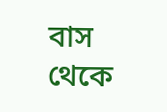বাস থেকে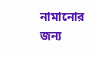নামানোর জন্য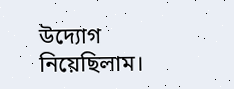উদ্যোগ নিয়েছিলাম।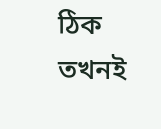ঠিক তখনই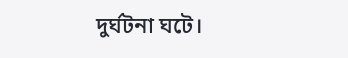দুর্ঘটনা ঘটে।